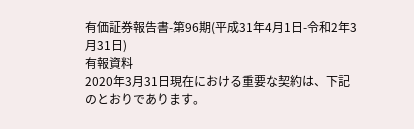有価証券報告書-第96期(平成31年4月1日-令和2年3月31日)
有報資料
2020年3月31日現在における重要な契約は、下記のとおりであります。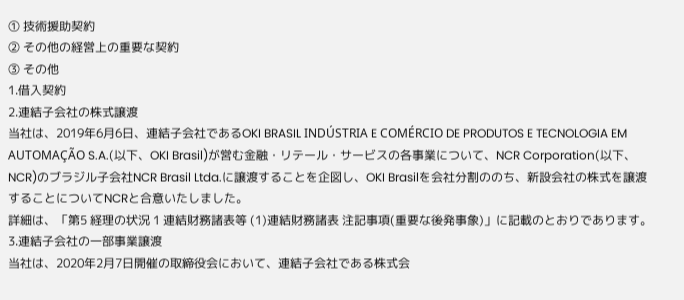① 技術援助契約
② その他の経営上の重要な契約
③ その他
1.借入契約
2.連結子会社の株式譲渡
当社は、2019年6月6日、連結子会社であるOKI BRASIL INDÚSTRIA E COMÉRCIO DE PRODUTOS E TECNOLOGIA EM AUTOMAÇÃO S.A.(以下、OKI Brasil)が営む金融・リテール・サービスの各事業について、NCR Corporation(以下、NCR)のブラジル子会社NCR Brasil Ltda.に譲渡することを企図し、OKI Brasilを会社分割ののち、新設会社の株式を譲渡することについてNCRと合意いたしました。
詳細は、「第5 経理の状況 1 連結財務諸表等 (1)連結財務諸表 注記事項(重要な後発事象)」に記載のとおりであります。
3.連結子会社の一部事業譲渡
当社は、2020年2月7日開催の取締役会において、連結子会社である株式会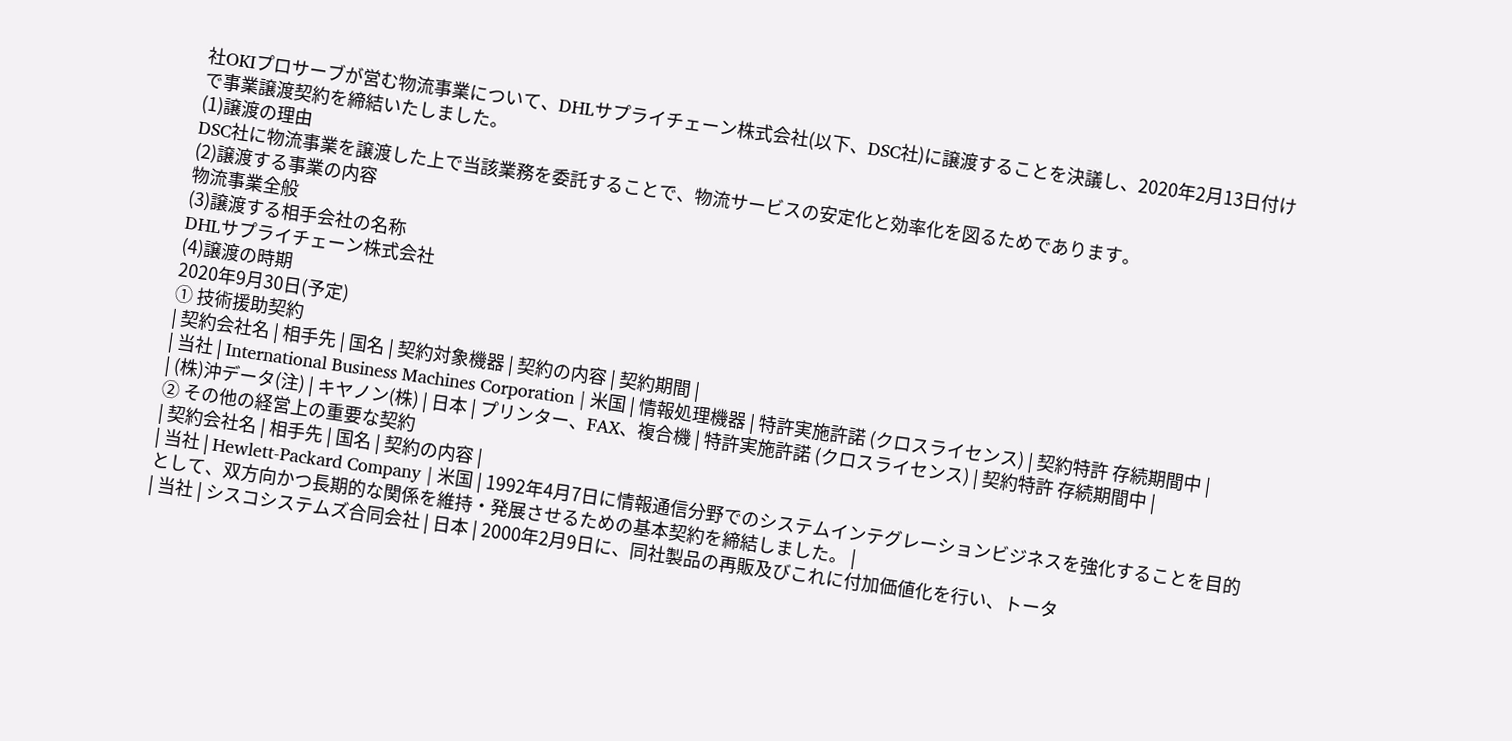社OKIプロサーブが営む物流事業について、DHLサプライチェーン株式会社(以下、DSC社)に譲渡することを決議し、2020年2月13日付けで事業譲渡契約を締結いたしました。
(1)譲渡の理由
DSC社に物流事業を譲渡した上で当該業務を委託することで、物流サービスの安定化と効率化を図るためであります。
(2)譲渡する事業の内容
物流事業全般
(3)譲渡する相手会社の名称
DHLサプライチェーン株式会社
(4)譲渡の時期
2020年9月30日(予定)
① 技術援助契約
| 契約会社名 | 相手先 | 国名 | 契約対象機器 | 契約の内容 | 契約期間 |
| 当社 | International Business Machines Corporation | 米国 | 情報処理機器 | 特許実施許諾 (クロスライセンス) | 契約特許 存続期間中 |
| (株)沖データ(注) | キヤノン(株) | 日本 | プリンター、FAX、複合機 | 特許実施許諾 (クロスライセンス) | 契約特許 存続期間中 |
② その他の経営上の重要な契約
| 契約会社名 | 相手先 | 国名 | 契約の内容 |
| 当社 | Hewlett-Packard Company | 米国 | 1992年4月7日に情報通信分野でのシステムインテグレーションビジネスを強化することを目的として、双方向かつ長期的な関係を維持・発展させるための基本契約を締結しました。 |
| 当社 | シスコシステムズ合同会社 | 日本 | 2000年2月9日に、同社製品の再販及びこれに付加価値化を行い、トータ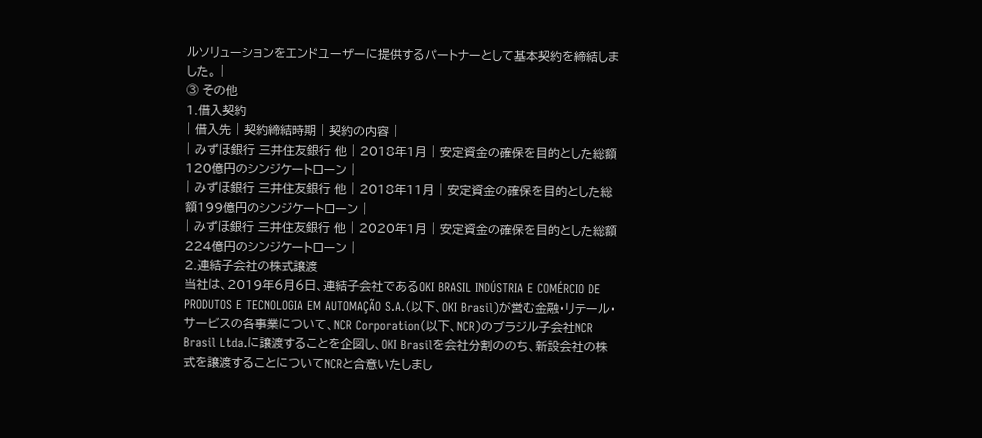ルソリューションをエンドユーザーに提供するパートナーとして基本契約を締結しました。 |
③ その他
1.借入契約
| 借入先 | 契約締結時期 | 契約の内容 |
| みずほ銀行 三井住友銀行 他 | 2018年1月 | 安定資金の確保を目的とした総額120億円のシンジケートローン |
| みずほ銀行 三井住友銀行 他 | 2018年11月 | 安定資金の確保を目的とした総額199億円のシンジケートローン |
| みずほ銀行 三井住友銀行 他 | 2020年1月 | 安定資金の確保を目的とした総額224億円のシンジケートローン |
2.連結子会社の株式譲渡
当社は、2019年6月6日、連結子会社であるOKI BRASIL INDÚSTRIA E COMÉRCIO DE PRODUTOS E TECNOLOGIA EM AUTOMAÇÃO S.A.(以下、OKI Brasil)が営む金融・リテール・サービスの各事業について、NCR Corporation(以下、NCR)のブラジル子会社NCR Brasil Ltda.に譲渡することを企図し、OKI Brasilを会社分割ののち、新設会社の株式を譲渡することについてNCRと合意いたしまし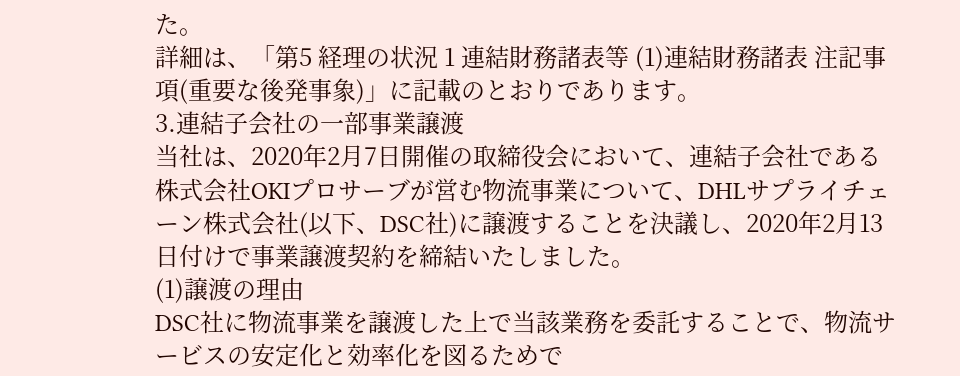た。
詳細は、「第5 経理の状況 1 連結財務諸表等 (1)連結財務諸表 注記事項(重要な後発事象)」に記載のとおりであります。
3.連結子会社の一部事業譲渡
当社は、2020年2月7日開催の取締役会において、連結子会社である株式会社OKIプロサーブが営む物流事業について、DHLサプライチェーン株式会社(以下、DSC社)に譲渡することを決議し、2020年2月13日付けで事業譲渡契約を締結いたしました。
(1)譲渡の理由
DSC社に物流事業を譲渡した上で当該業務を委託することで、物流サービスの安定化と効率化を図るためで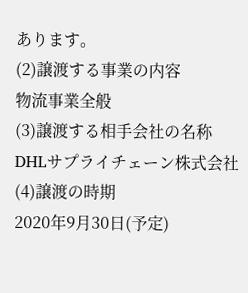あります。
(2)譲渡する事業の内容
物流事業全般
(3)譲渡する相手会社の名称
DHLサプライチェーン株式会社
(4)譲渡の時期
2020年9月30日(予定)